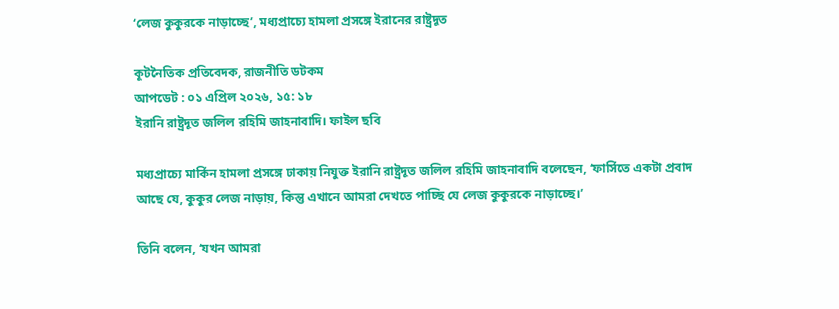‘লেজ কুকুরকে নাড়াচ্ছে’, মধ্যপ্রাচ্যে হামলা প্রসঙ্গে ইরানের রাষ্ট্রদূত

কূটনৈতিক প্রতিবেদক, রাজনীতি ডটকম
আপডেট : ০১ এপ্রিল ২০২৬, ১৫: ১৮
ইরানি রাষ্ট্রদূত জলিল রহিমি জাহনাবাদি। ফাইল ছবি

মধ্যপ্রাচ্যে মার্কিন হামলা প্রসঙ্গে ঢাকায় নিযুক্ত ইরানি রাষ্ট্রদূত জলিল রহিমি জাহনাবাদি বলেছেন, ‘ফার্সিতে একটা প্রবাদ আছে যে, কুকুর লেজ নাড়ায়, কিন্তু এখানে আমরা দেখতে পাচ্ছি যে লেজ কুকুরকে নাড়াচ্ছে।’

তিনি বলেন, ‘যখন আমরা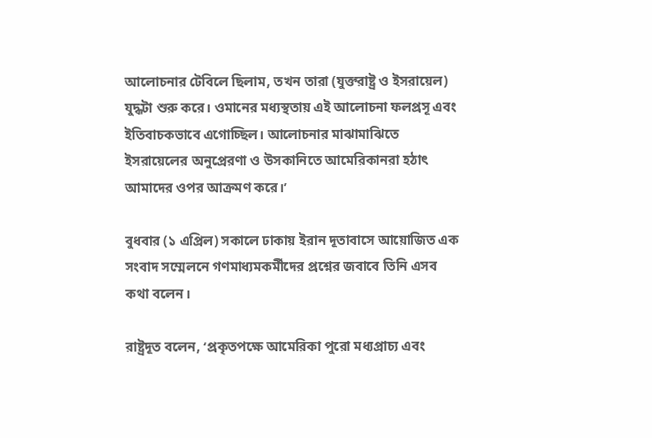আলোচনার টেবিলে ছিলাম, তখন তারা (যুক্তরাষ্ট্র ‍ও ইসরায়েল) যুদ্ধটা শুরু করে। ওমানের মধ্যস্থতায় এই আলোচনা ফলপ্রসূ এবং ইতিবাচকভাবে এগোচ্ছিল। আলোচনার মাঝামাঝিতে ইসরায়েলের অনুপ্রেরণা ও উসকানিতে আমেরিকানরা হঠাৎ আমাদের ওপর আক্রমণ করে।’

বুধবার (১ এপ্রিল) সকালে ঢাকায় ইরান দূতাবাসে আয়োজিত এক সংবাদ সম্মেলনে গণমাধ্যমকর্মীদের প্রশ্নের জবাবে তিনি এসব কথা বলেন।

রাষ্ট্রদূত বলেন, ‘প্রকৃতপক্ষে আমেরিকা পুরো মধ্যপ্রাচ্য এবং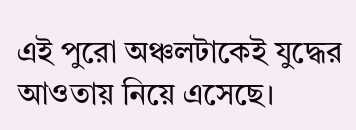এই পুরো অঞ্চলটাকেই যুদ্ধের আওতায় নিয়ে এসেছে।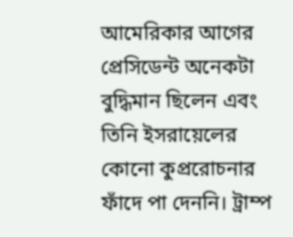আমেরিকার আগের প্রেসিডেন্ট অনেকটা বুদ্ধিমান ছিলেন এবং তিনি ইসরায়েলের কোনো কুপ্ররোচনার ফাঁদে পা দেননি। ট্রাম্প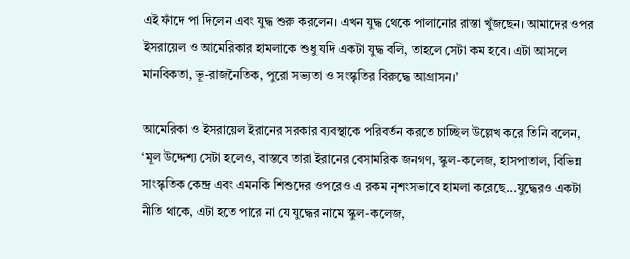এই ফাঁদে পা দিলেন এবং যুদ্ধ শুরু করলেন। এখন যুদ্ধ থেকে পালানোর রাস্তা খুঁজছেন। আমাদের ওপর ইসরায়েল ও আমেরিকার হামলাকে শুধু যদি একটা যুদ্ধ বলি, তাহলে সেটা কম হবে। এটা আসলে মানবিকতা, ভূ-রাজনৈতিক, পুরো সভ্যতা ও সংস্কৃতির বিরুদ্ধে আগ্রাসন।’

আমেরিকা ও ইসরায়েল ইরানের সরকার ব্যবস্থাকে পরিবর্তন করতে চাচ্ছিল উল্লেখ করে তিনি বলেন, ‘মূল উদ্দেশ্য সেটা হলেও, বাস্তবে তারা ইরানের বেসামরিক জনগণ, স্কুল-কলেজ, হাসপাতাল, বিভিন্ন সাংস্কৃতিক কেন্দ্র এবং এমনকি শিশুদের ওপরেও এ রকম নৃশংসভাবে হামলা করেছে...যুদ্ধেরও একটা নীতি থাকে, এটা হতে পারে না যে যুদ্ধের নামে স্কুল-কলেজ,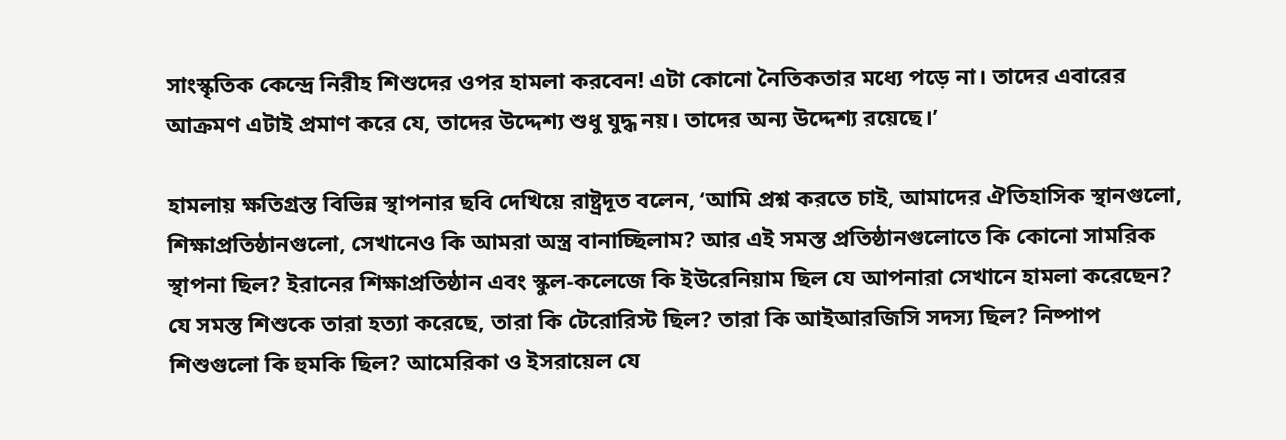সাংস্কৃতিক কেন্দ্রে নিরীহ শিশুদের ওপর হামলা করবেন! এটা কোনো নৈতিকতার মধ্যে পড়ে না। তাদের এবারের আক্রমণ এটাই প্রমাণ করে যে, তাদের উদ্দেশ্য শুধু যুদ্ধ নয়। তাদের অন্য উদ্দেশ্য রয়েছে।’

হামলায় ক্ষতিগ্রস্ত বিভিন্ন স্থাপনার ছবি দেখিয়ে রাষ্ট্রদূত বলেন, ‘আমি প্রশ্ন করতে চাই, আমাদের ঐতিহাসিক স্থানগুলো, শিক্ষাপ্রতিষ্ঠানগুলো, সেখানেও কি আমরা অস্ত্র বানাচ্ছিলাম? আর এই সমস্ত প্রতিষ্ঠানগুলোতে কি কোনো সামরিক স্থাপনা ছিল? ইরানের শিক্ষাপ্রতিষ্ঠান এবং স্কুল-কলেজে কি ইউরেনিয়াম ছিল যে আপনারা সেখানে হামলা করেছেন? যে সমস্ত শিশুকে তারা হত্যা করেছে, তারা কি টেরোরিস্ট ছিল? তারা কি আইআরজিসি সদস্য ছিল? নিষ্পাপ শিশুগুলো কি হুমকি ছিল? আমেরিকা ও ইসরায়েল যে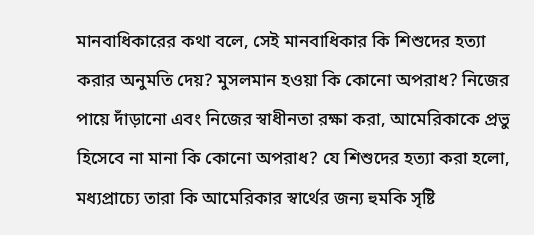মানবাধিকারের কথা বলে, সেই মানবাধিকার কি শিশুদের হত্যা করার অনুমতি দেয়? মুসলমান হওয়া কি কোনো অপরাধ? নিজের পায়ে দাঁড়ানো এবং নিজের স্বাধীনতা রক্ষা করা, আমেরিকাকে প্রভু হিসেবে না মানা কি কোনো অপরাধ? যে শিশুদের হত্যা করা হলো, মধ্যপ্রাচ্যে তারা কি আমেরিকার স্বার্থের জন্য হুমকি সৃষ্টি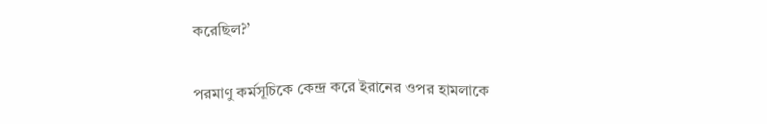করেছিল?’

পরমাণু কর্মসূচিকে কেন্দ্র করে ইরানের ওপর হামলাকে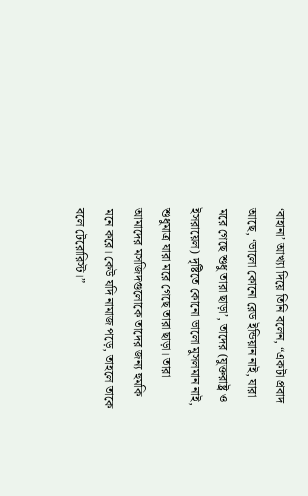‘বাহানা’ আখ্যা দিয়ে তিনি বলেন, “একটা প্রবাদ আছে, ‘ভালো কোনো রেড ইন্ডিয়ান নাই, যারা মরে গেছে শুধু তারা ছাড়া’, তাদের (যুক্তরাষ্ট্র ‍ও ইসরায়েল) দৃষ্টিতে কোনো ভালো মুসলমান নাই, শুধুমাত্র যারা মরে গেছে তারা ছাড়া। তারা আমাদের মসজিদগুলোকে তাদের জন্য হুমকি মনে করে। কেউ যদি নামাজ পড়ে, তাহলে তাকে বলে টেরোরিস্ট।”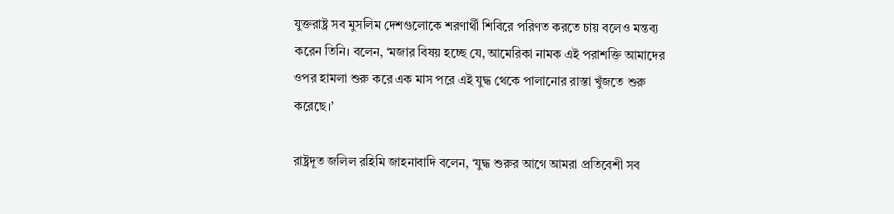যুক্তরাষ্ট্র সব মুসলিম দেশগুলোকে শরণার্থী শিবিরে পরিণত করতে চায় বলেও মন্তব্য করেন তিনি। বলেন, ‘মজার বিষয় হচ্ছে যে, আমেরিকা নামক এই পরাশক্তি আমাদের ওপর হামলা শুরু করে এক মাস পরে এই যুদ্ধ থেকে পালানোর রাস্তা খুঁজতে শুরু করেছে।’

রাষ্ট্রদূত জলিল রহিমি জাহনাবাদি বলেন, ‘যুদ্ধ শুরুর আগে আমরা প্রতিবেশী সব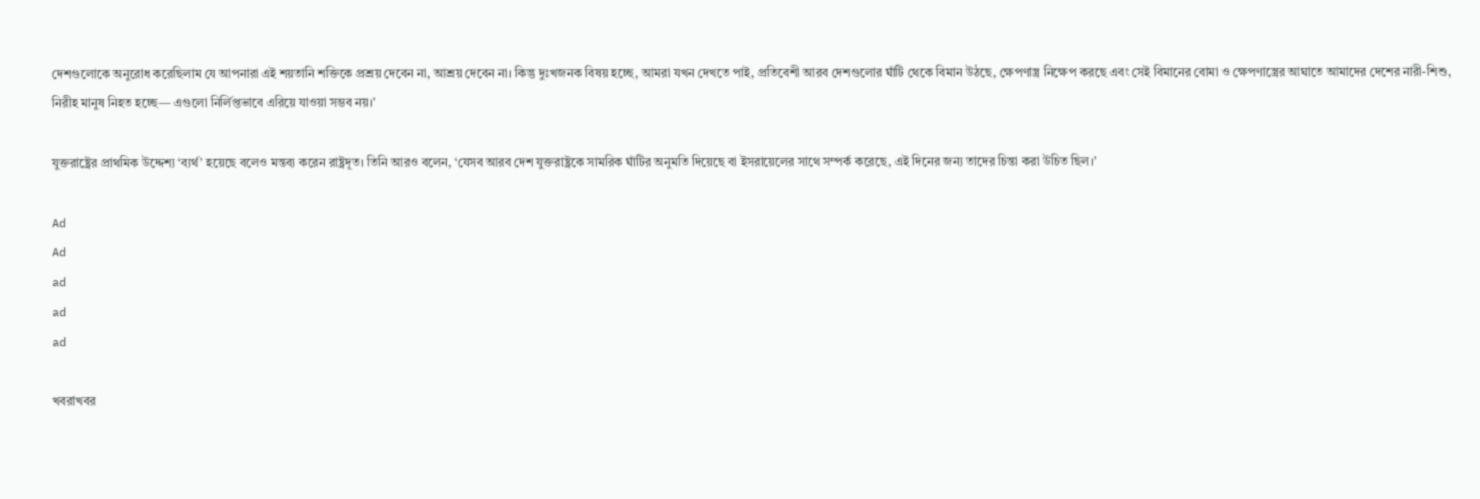দেশগুলোকে অনুরোধ করেছিলাম যে আপনারা এই শয়তানি শক্তিকে প্রশ্রয় দেবেন না, আশ্রয় দেবেন না। কিন্তু দুঃখজনক বিষয় হচ্ছে, আমরা যখন দেখতে পাই, প্রতিবেশী আরব দেশগুলোর ঘাঁটি থেকে বিমান উঠছে, ক্ষেপণাস্ত্র নিক্ষেপ করছে এবং সেই বিমানের বোমা ও ক্ষেপণাস্ত্রের আঘাতে আমাদের দেশের নারী-শিশু, নিরীহ মানুষ নিহত হচ্ছে— এগুলো নির্লিপ্তভাবে এরিয়ে যাওয়া সম্ভব নয়।’

যুক্তরাষ্ট্রের প্রাথমিক উদ্দেশ্য ‘ব্যর্থ’ হয়েছে বলেও মন্তব্য করেন রাষ্ট্রদূত। তিনি আরও বলেন, ‘যেসব আরব দেশ যুক্তরাষ্ট্রকে সামরিক ঘাঁটির অনুমতি দিয়েছে বা ইসরায়েলের সাথে সম্পর্ক করেছে, এই দিনের জন্য তাদের চিন্তা করা উচিত ছিল।’

Ad
Ad
ad
ad
ad

খবরাখবর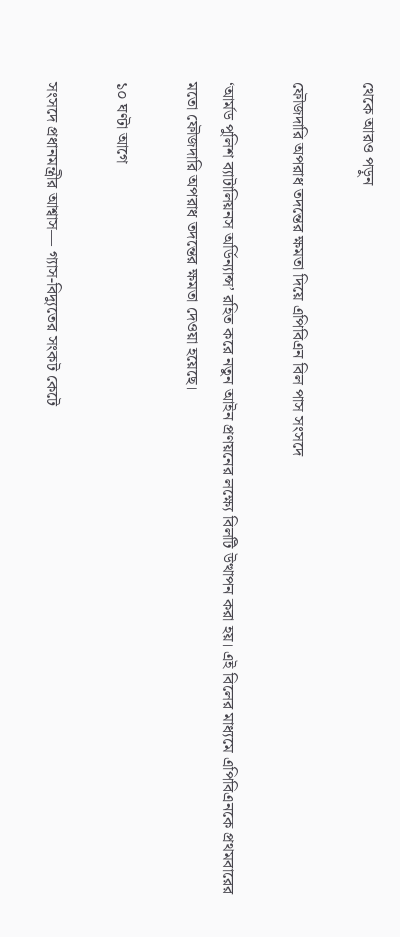থেকে আরও পড়ুন

ফৌজদারি অপরাধ তদন্তের ক্ষমতা দিয়ে এপিবিএন বিল পাস সংসদে

‘আর্মড পুলিশ ব্যাটালিয়নস অর্ডিন্যান্স’ রহিত করে নতুন আইন প্রণয়নের লক্ষ্যে বিলটি উত্থাপন করা হয়। এই বিলের মাধ্যমে এপিবিএনকে প্রথমবারের মতো ফৌজদারি অপরাধ তদন্তের ক্ষমতা দেওয়া হয়েছে।

১০ ঘণ্টা আগে

সংসদে প্রধানমন্ত্রীর আশ্বাস— গ্যাস-বিদ্যুতের সংকট কেটে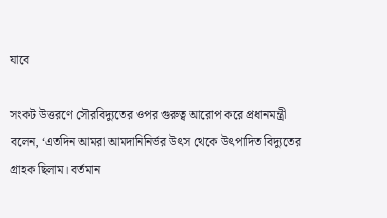যাবে

সংকট উত্তরণে সৌরবিদ্যুতের ওপর গুরুত্ব আরোপ করে প্রধানমন্ত্রী বলেন, ‘এতদিন আমরা আমদানিনির্ভর উৎস থেকে উৎপাদিত বিদ্যুতের গ্রাহক ছিলাম। বর্তমান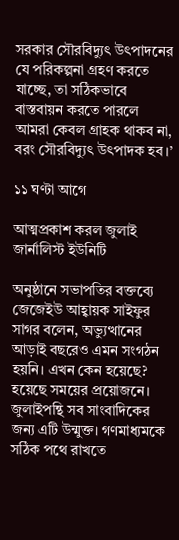সরকার সৌরবিদ্যুৎ উৎপাদনের যে পরিকল্পনা গ্রহণ করতে যাচ্ছে, তা সঠিকভাবে বাস্তবায়ন করতে পারলে আমরা কেবল গ্রাহক থাকব না, বরং সৌরবিদ্যুৎ উৎপাদক হব।’

১১ ঘণ্টা আগে

আত্মপ্রকাশ করল জুলাই জার্নালিস্ট ইউনিটি

অনুষ্ঠানে সভাপতির বক্তব্যে জেজেইউ আহ্বায়ক সাইফুর সাগর বলেন, অভ্যুত্থানের আড়াই বছরেও এমন সংগঠন হয়নি। এখন কেন হয়েছে? হয়েছে সময়ের প্রয়োজনে। জুলাইপন্থি সব সাংবাদিকের জন্য এটি উন্মুক্ত। গণমাধ্যমকে সঠিক পথে রাখতে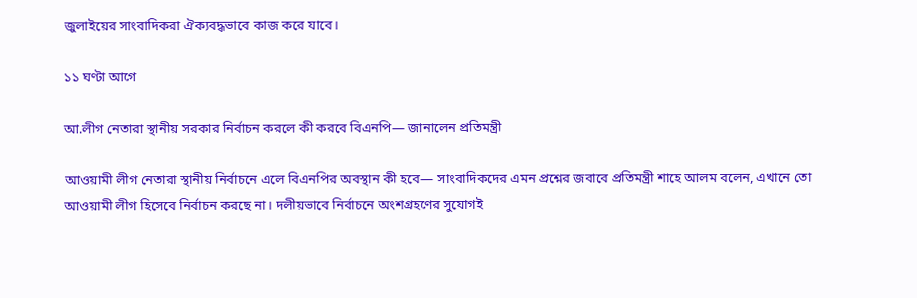জুলাইয়ের সাংবাদিকরা ঐক্যবদ্ধভাবে কাজ করে যাবে।

১১ ঘণ্টা আগে

আ.লীগ নেতারা স্থানীয় সরকার নির্বাচন করলে কী করবে বিএনপি— জানালেন প্রতিমন্ত্রী

আওয়ামী লীগ নেতারা স্থানীয় নির্বাচনে এলে বিএনপির অবস্থান কী হবে— সাংবাদিকদের এমন প্রশ্নের জবাবে প্রতিমন্ত্রী শাহে আলম বলেন, এখানে তো আওয়ামী লীগ হিসেবে নির্বাচন করছে না। দলীয়ভাবে নির্বাচনে অংশগ্রহণের সুযোগই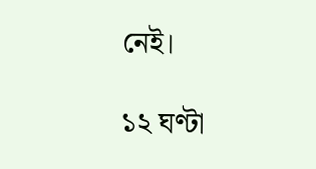নেই।

১২ ঘণ্টা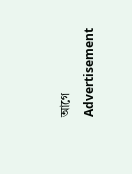আগে
Advertisement